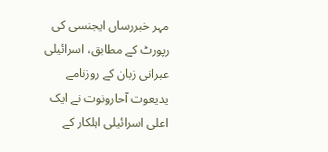مہر خبررساں ایجنسی کی رپورٹ کے مطابق، اسرائیلی عبرانی زبان کے روزنامے یدیعوت آحارونوت نے ایک اعلی اسرائیلی اہلکار کے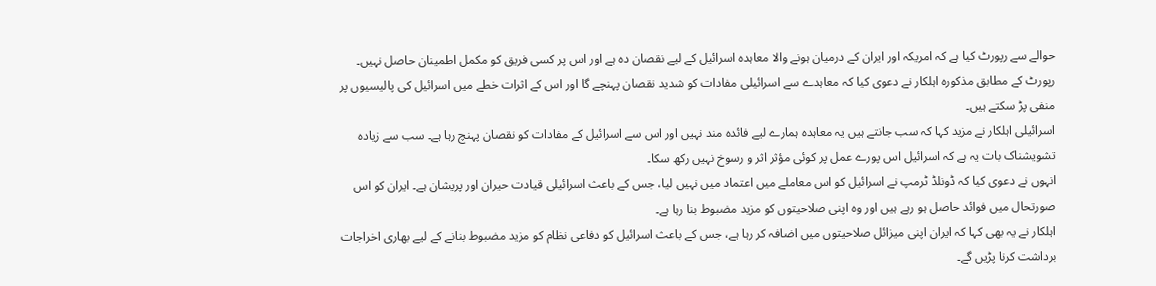حوالے سے رپورٹ کیا ہے کہ امریکہ اور ایران کے درمیان ہونے والا معاہدہ اسرائیل کے لیے نقصان دہ ہے اور اس پر کسی فریق کو مکمل اطمینان حاصل نہیں۔
رپورٹ کے مطابق مذکورہ اہلکار نے دعوی کیا کہ معاہدے سے اسرائیلی مفادات کو شدید نقصان پہنچے گا اور اس کے اثرات خطے میں اسرائیل کی پالیسیوں پر منفی پڑ سکتے ہیں۔
اسرائیلی اہلکار نے مزید کہا کہ سب جانتے ہیں یہ معاہدہ ہمارے لیے فائدہ مند نہیں اور اس سے اسرائیل کے مفادات کو نقصان پہنچ رہا ہے۔ سب سے زیادہ تشویشناک بات یہ ہے کہ اسرائیل اس پورے عمل پر کوئی مؤثر اثر و رسوخ نہیں رکھ سکا۔
انہوں نے دعوی کیا کہ ڈونلڈ ٹرمپ نے اسرائیل کو اس معاملے میں اعتماد میں نہیں لیا، جس کے باعث اسرائیلی قیادت حیران اور پریشان ہے۔ ایران کو اس صورتحال میں فوائد حاصل ہو رہے ہیں اور وہ اپنی صلاحیتوں کو مزید مضبوط بنا رہا ہے۔
اہلکار نے یہ بھی کہا کہ ایران اپنی میزائل صلاحیتوں میں اضافہ کر رہا ہے، جس کے باعث اسرائیل کو دفاعی نظام کو مزید مضبوط بنانے کے لیے بھاری اخراجات برداشت کرنا پڑیں گے۔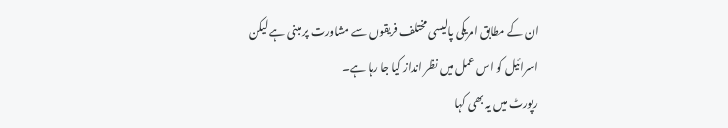ان کے مطابق امریکی پالیسی مختلف فریقوں سے مشاورت پر مبنی ہے لیکن اسرائیل کو اس عمل میں نظر انداز کیا جا رہا ہے۔
رپورٹ میں یہ بھی کہا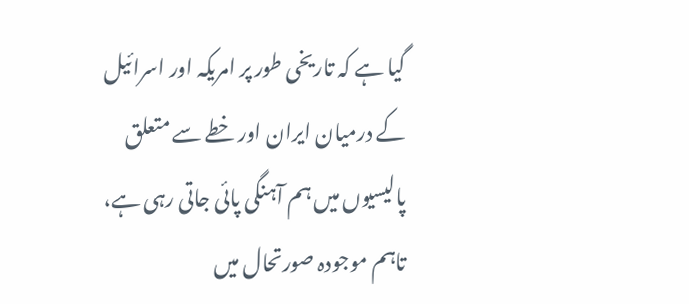گیا ہے کہ تاریخی طور پر امریکہ اور اسرائیل کے درمیان ایران اور خطے سے متعلق پالیسیوں میں ہم آہنگی پائی جاتی رہی ہے، تاہم موجودہ صورتحال میں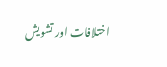اختلافات اور تشویش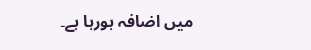میں اضافہ ہورہا ہے۔